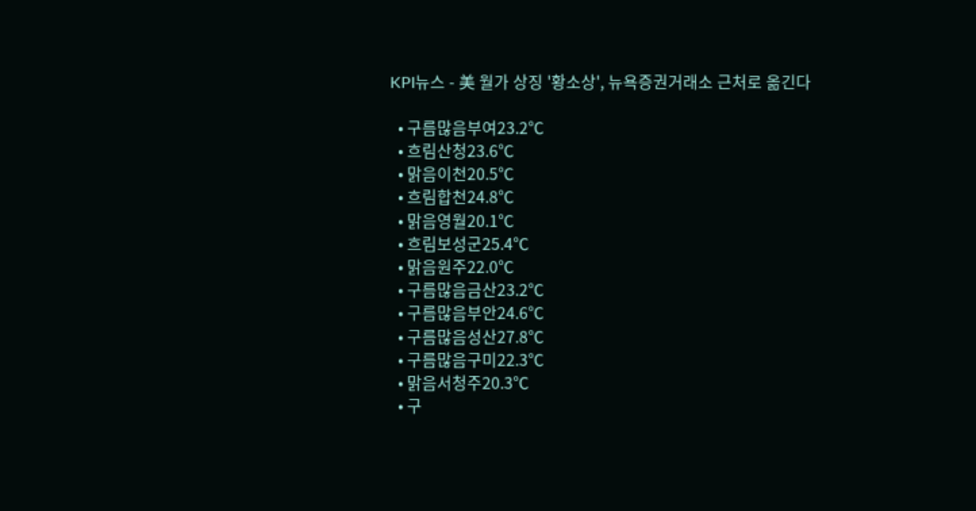KPI뉴스 - 美 월가 상징 '황소상', 뉴욕증권거래소 근처로 옮긴다

  • 구름많음부여23.2℃
  • 흐림산청23.6℃
  • 맑음이천20.5℃
  • 흐림합천24.8℃
  • 맑음영월20.1℃
  • 흐림보성군25.4℃
  • 맑음원주22.0℃
  • 구름많음금산23.2℃
  • 구름많음부안24.6℃
  • 구름많음성산27.8℃
  • 구름많음구미22.3℃
  • 맑음서청주20.3℃
  • 구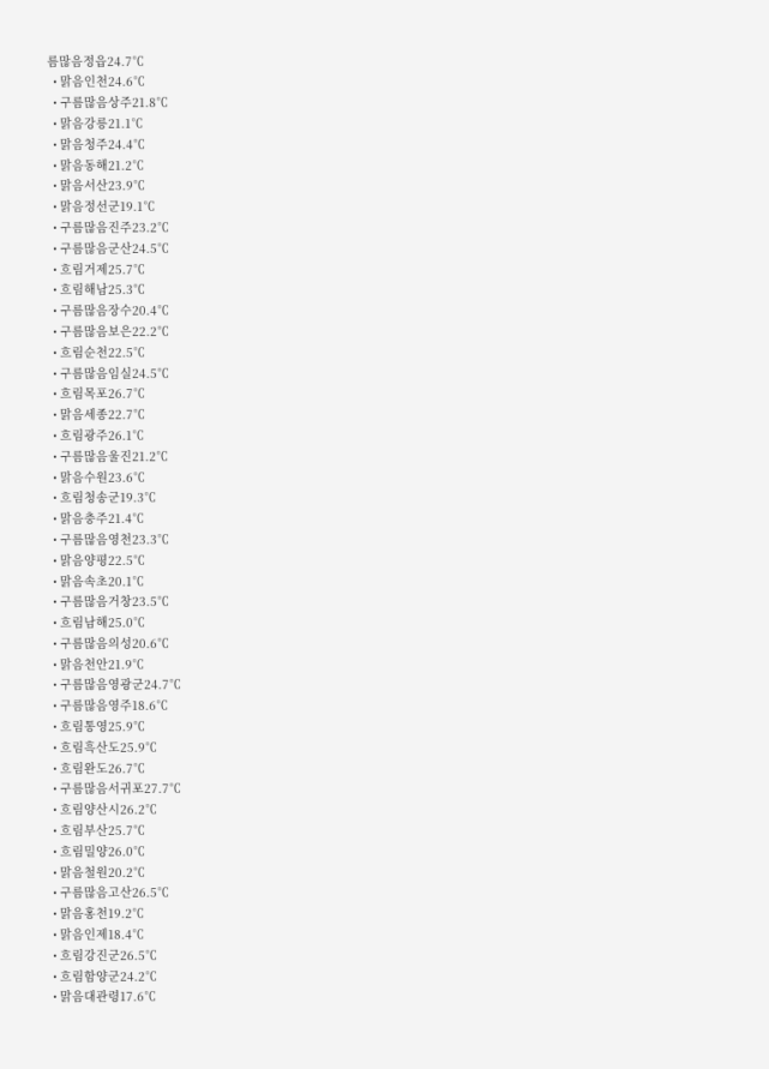름많음정읍24.7℃
  • 맑음인천24.6℃
  • 구름많음상주21.8℃
  • 맑음강릉21.1℃
  • 맑음청주24.4℃
  • 맑음동해21.2℃
  • 맑음서산23.9℃
  • 맑음정선군19.1℃
  • 구름많음진주23.2℃
  • 구름많음군산24.5℃
  • 흐림거제25.7℃
  • 흐림해남25.3℃
  • 구름많음장수20.4℃
  • 구름많음보은22.2℃
  • 흐림순천22.5℃
  • 구름많음임실24.5℃
  • 흐림목포26.7℃
  • 맑음세종22.7℃
  • 흐림광주26.1℃
  • 구름많음울진21.2℃
  • 맑음수원23.6℃
  • 흐림청송군19.3℃
  • 맑음충주21.4℃
  • 구름많음영천23.3℃
  • 맑음양평22.5℃
  • 맑음속초20.1℃
  • 구름많음거창23.5℃
  • 흐림남해25.0℃
  • 구름많음의성20.6℃
  • 맑음천안21.9℃
  • 구름많음영광군24.7℃
  • 구름많음영주18.6℃
  • 흐림통영25.9℃
  • 흐림흑산도25.9℃
  • 흐림완도26.7℃
  • 구름많음서귀포27.7℃
  • 흐림양산시26.2℃
  • 흐림부산25.7℃
  • 흐림밀양26.0℃
  • 맑음철원20.2℃
  • 구름많음고산26.5℃
  • 맑음홍천19.2℃
  • 맑음인제18.4℃
  • 흐림강진군26.5℃
  • 흐림함양군24.2℃
  • 맑음대관령17.6℃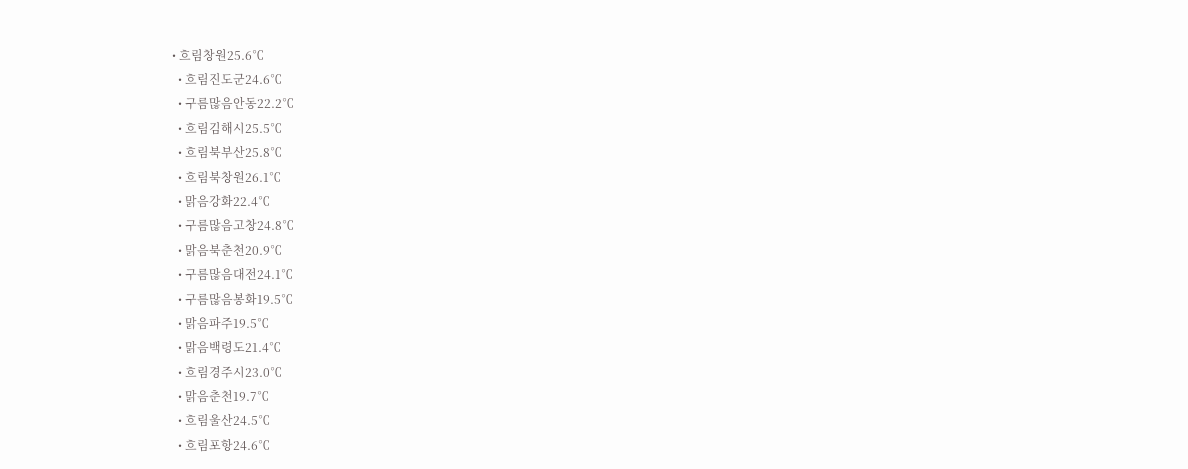• 흐림창원25.6℃
  • 흐림진도군24.6℃
  • 구름많음안동22.2℃
  • 흐림김해시25.5℃
  • 흐림북부산25.8℃
  • 흐림북창원26.1℃
  • 맑음강화22.4℃
  • 구름많음고창24.8℃
  • 맑음북춘천20.9℃
  • 구름많음대전24.1℃
  • 구름많음봉화19.5℃
  • 맑음파주19.5℃
  • 맑음백령도21.4℃
  • 흐림경주시23.0℃
  • 맑음춘천19.7℃
  • 흐림울산24.5℃
  • 흐림포항24.6℃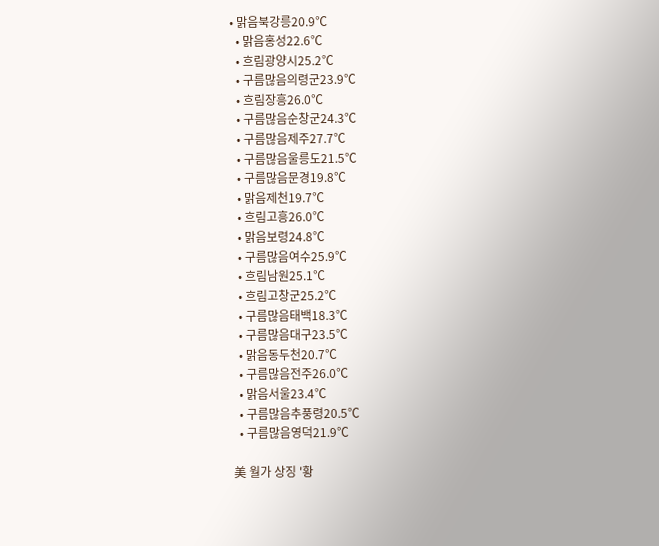• 맑음북강릉20.9℃
  • 맑음홍성22.6℃
  • 흐림광양시25.2℃
  • 구름많음의령군23.9℃
  • 흐림장흥26.0℃
  • 구름많음순창군24.3℃
  • 구름많음제주27.7℃
  • 구름많음울릉도21.5℃
  • 구름많음문경19.8℃
  • 맑음제천19.7℃
  • 흐림고흥26.0℃
  • 맑음보령24.8℃
  • 구름많음여수25.9℃
  • 흐림남원25.1℃
  • 흐림고창군25.2℃
  • 구름많음태백18.3℃
  • 구름많음대구23.5℃
  • 맑음동두천20.7℃
  • 구름많음전주26.0℃
  • 맑음서울23.4℃
  • 구름많음추풍령20.5℃
  • 구름많음영덕21.9℃

美 월가 상징 '황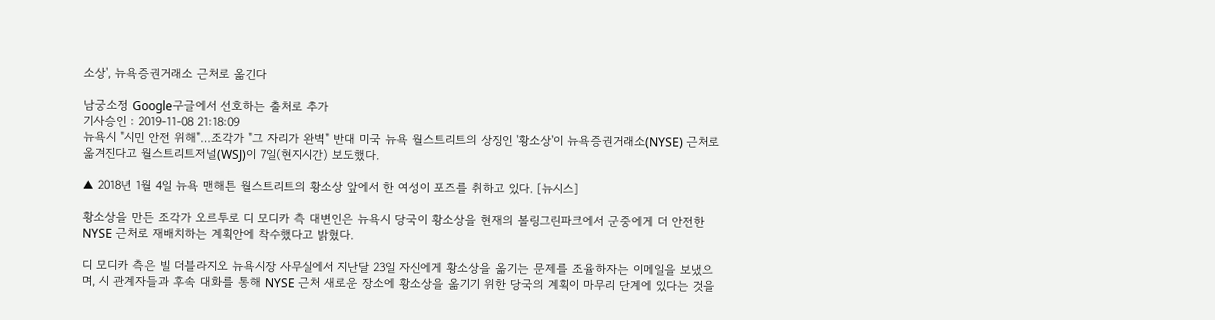소상', 뉴욕증권거래소 근처로 옮긴다

남궁소정 Google구글에서 선호하는 출처로 추가
기사승인 : 2019-11-08 21:18:09
뉴욕시 "시민 안전 위해"…조각가 "그 자리가 완벽" 반대 미국 뉴욕 월스트리트의 상징인 '황소상'이 뉴욕증권거래소(NYSE) 근처로 옮겨진다고 월스트리트저널(WSJ)이 7일(현지시간) 보도했다.

▲ 2018년 1월 4일 뉴욕 맨해튼 월스트리트의 황소상 앞에서 한 여성이 포즈를 취하고 있다. [뉴시스]

황소상을 만든 조각가 오르투로 디 모디카 측 대변인은 뉴욕시 당국이 황소상을 현재의 볼링그린파크에서 군중에게 더 안전한 NYSE 근처로 재배치하는 계획안에 착수했다고 밝혔다.

디 모디카 측은 빌 더블라지오 뉴욕시장 사무실에서 지난달 23일 자신에게 황소상을 옮기는 문제를 조율하자는 이메일을 보냈으며, 시 관계자들과 후속 대화를 통해 NYSE 근처 새로운 장소에 황소상을 옮기기 위한 당국의 계획이 마무리 단계에 있다는 것을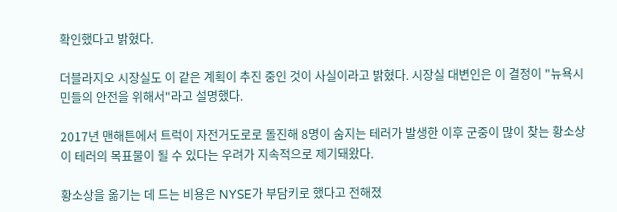확인했다고 밝혔다.

더블라지오 시장실도 이 같은 계획이 추진 중인 것이 사실이라고 밝혔다. 시장실 대변인은 이 결정이 "뉴욕시민들의 안전을 위해서"라고 설명했다.

2017년 맨해튼에서 트럭이 자전거도로로 돌진해 8명이 숨지는 테러가 발생한 이후 군중이 많이 찾는 황소상이 테러의 목표물이 될 수 있다는 우려가 지속적으로 제기돼왔다.

황소상을 옮기는 데 드는 비용은 NYSE가 부담키로 했다고 전해졌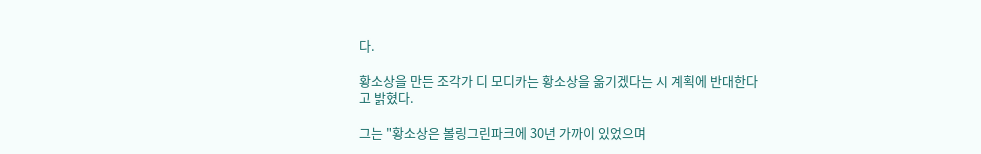다.

황소상을 만든 조각가 디 모디카는 황소상을 옮기겠다는 시 계획에 반대한다고 밝혔다.

그는 "황소상은 볼링그린파크에 30년 가까이 있었으며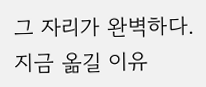그 자리가 완벽하다. 지금 옮길 이유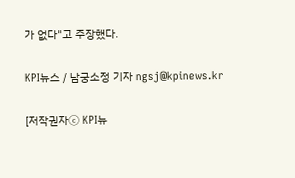가 없다"고 주장했다.

KPI뉴스 / 남궁소정 기자 ngsj@kpinews.kr

[저작권자ⓒ KPI뉴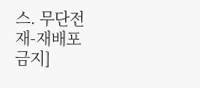스. 무단전재-재배포 금지]